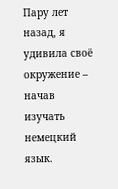Пару лет назад, я удивила своё окружение – начав изучать немецкий язык.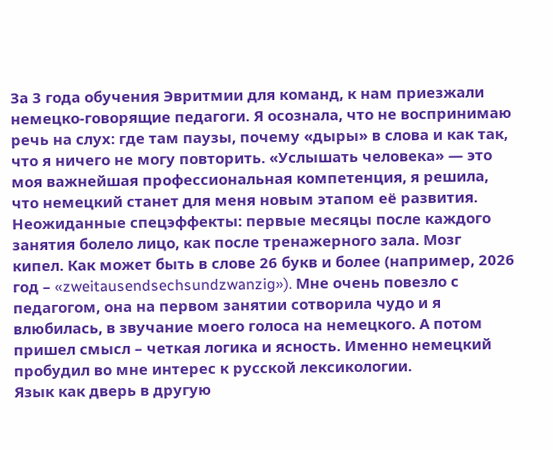За 3 года обучения Эвритмии для команд, к нам приезжали немецко-говорящие педагоги. Я осознала, что не воспринимаю речь на слух: где там паузы, почему «дыры» в слова и как так, что я ничего не могу повторить. «Услышать человека» — это моя важнейшая профессиональная компетенция, я решила, что немецкий станет для меня новым этапом её развития.
Неожиданные спецэффекты: первые месяцы после каждого занятия болело лицо, как после тренажерного зала. Мозг кипел. Как может быть в слове 26 букв и более (например, 2026 год – «zweitausendsechsundzwanzig»). Мне очень повезло с педагогом, она на первом занятии сотворила чудо и я влюбилась, в звучание моего голоса на немецкого. А потом пришел смысл – четкая логика и ясность. Именно немецкий пробудил во мне интерес к русской лексикологии.
Язык как дверь в другую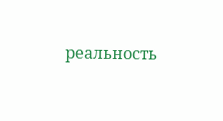реальность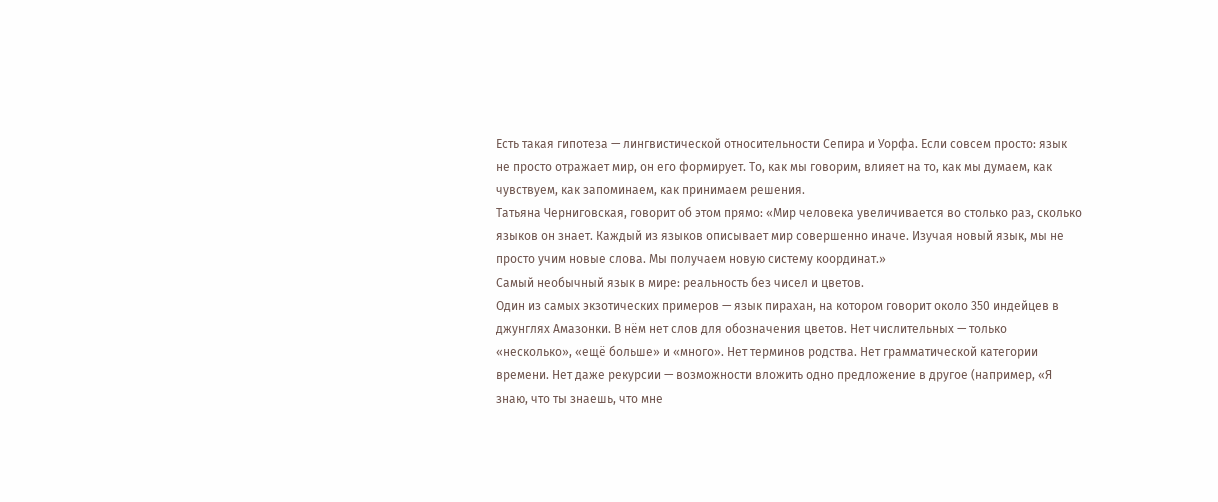Есть такая гипотеза — лингвистической относительности Сепира и Уорфа. Если совсем просто: язык не просто отражает мир, он его формирует. То, как мы говорим, влияет на то, как мы думаем, как чувствуем, как запоминаем, как принимаем решения.
Татьяна Черниговская, говорит об этом прямо: «Мир человека увеличивается во столько раз, сколько языков он знает. Каждый из языков описывает мир совершенно иначе. Изучая новый язык, мы не просто учим новые слова. Мы получаем новую систему координат.»
Самый необычный язык в мире: реальность без чисел и цветов.
Один из самых экзотических примеров — язык пирахан, на котором говорит около 350 индейцев в джунглях Амазонки. В нём нет слов для обозначения цветов. Нет числительных — только «несколько», «ещё больше» и «много». Нет терминов родства. Нет грамматической категории времени. Нет даже рекурсии — возможности вложить одно предложение в другое (например, «Я знаю, что ты знаешь, что мне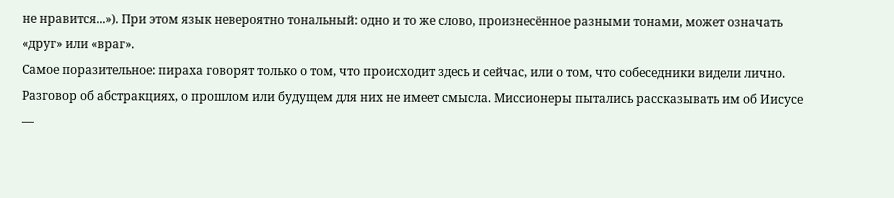не нравится...»). При этом язык невероятно тональный: одно и то же слово, произнесённое разными тонами, может означать «друг» или «враг».
Самое поразительное: пираха говорят только о том, что происходит здесь и сейчас, или о том, что собеседники видели лично. Разговор об абстракциях, о прошлом или будущем для них не имеет смысла. Миссионеры пытались рассказывать им об Иисусе —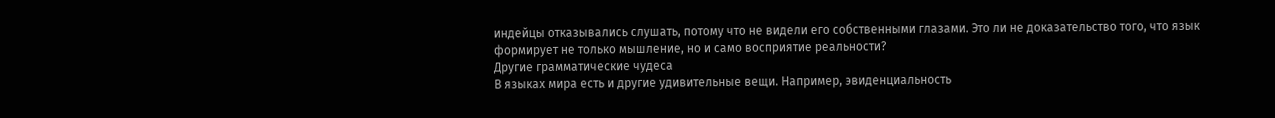индейцы отказывались слушать, потому что не видели его собственными глазами. Это ли не доказательство того, что язык формирует не только мышление, но и само восприятие реальности?
Другие грамматические чудеса
В языках мира есть и другие удивительные вещи. Например, эвиденциальность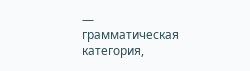— грамматическая категория,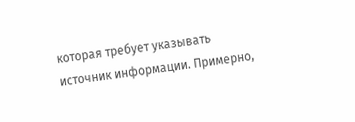которая требует указывать источник информации. Примерно,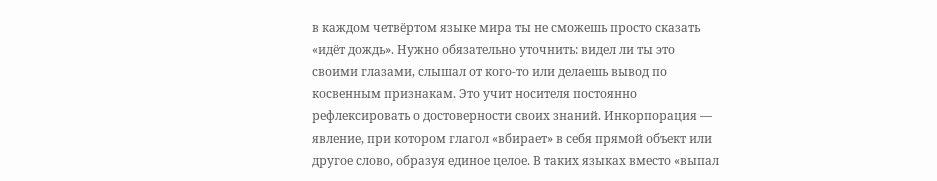в каждом четвёртом языке мира ты не сможешь просто сказать «идёт дождь». Нужно обязательно уточнить: видел ли ты это своими глазами, слышал от кого-то или делаешь вывод по косвенным признакам. Это учит носителя постоянно рефлексировать о достоверности своих знаний. Инкорпорация — явление, при котором глагол «вбирает» в себя прямой объект или другое слово, образуя единое целое. В таких языках вместо «выпал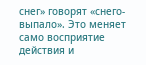снег» говорят «снего-выпало». Это меняет само восприятие действия и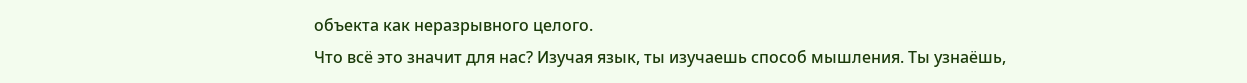объекта как неразрывного целого.
Что всё это значит для нас? Изучая язык, ты изучаешь способ мышления. Ты узнаёшь,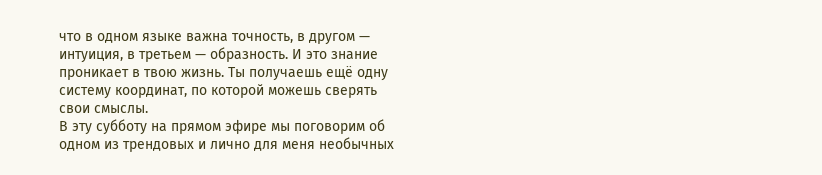что в одном языке важна точность, в другом — интуиция, в третьем — образность. И это знание проникает в твою жизнь. Ты получаешь ещё одну систему координат, по которой можешь сверять свои смыслы.
В эту субботу на прямом эфире мы поговорим об одном из трендовых и лично для меня необычных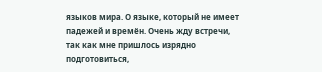языков мира. О языке, который не имеет падежей и времён. Очень жду встречи, так как мне пришлось изрядно подготовиться,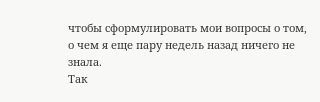чтобы сформулировать мои вопросы о том, о чем я еще пару недель назад ничего не знала.
Так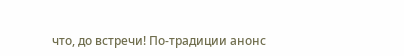что, до встречи! По-традиции анонс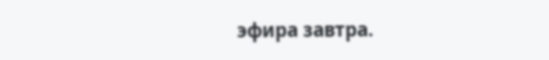эфира завтра.